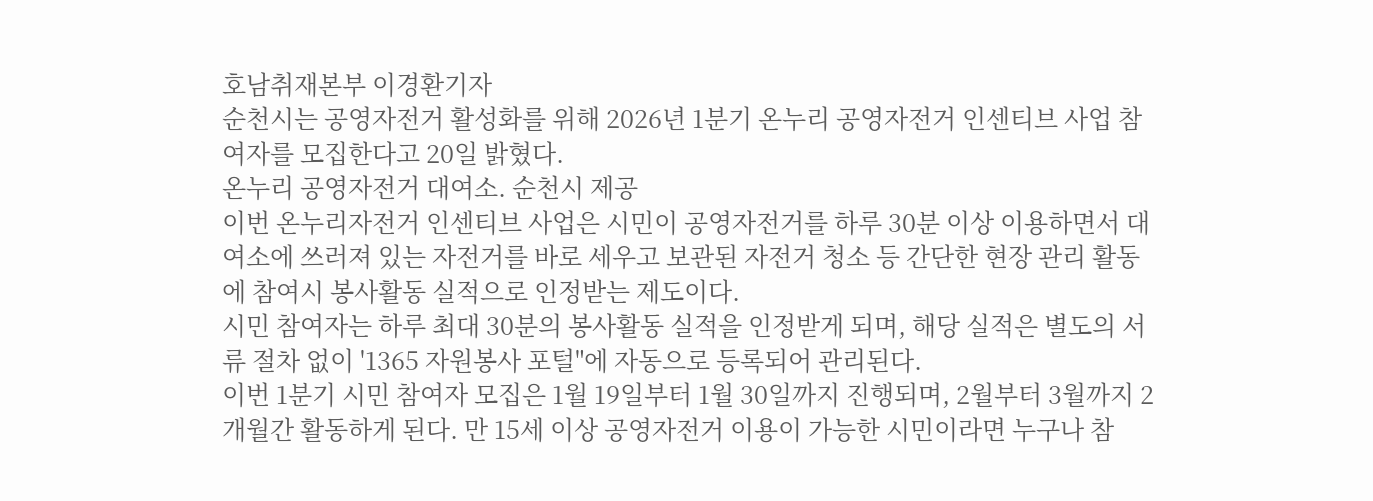호남취재본부 이경환기자
순천시는 공영자전거 활성화를 위해 2026년 1분기 온누리 공영자전거 인센티브 사업 참여자를 모집한다고 20일 밝혔다.
온누리 공영자전거 대여소. 순천시 제공
이번 온누리자전거 인센티브 사업은 시민이 공영자전거를 하루 30분 이상 이용하면서 대여소에 쓰러져 있는 자전거를 바로 세우고 보관된 자전거 청소 등 간단한 현장 관리 활동에 참여시 봉사활동 실적으로 인정받는 제도이다.
시민 참여자는 하루 최대 30분의 봉사활동 실적을 인정받게 되며, 해당 실적은 별도의 서류 절차 없이 '1365 자원봉사 포털"에 자동으로 등록되어 관리된다.
이번 1분기 시민 참여자 모집은 1월 19일부터 1월 30일까지 진행되며, 2월부터 3월까지 2개월간 활동하게 된다. 만 15세 이상 공영자전거 이용이 가능한 시민이라면 누구나 참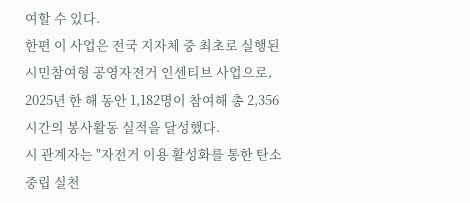여할 수 있다.
한편 이 사업은 전국 지자체 중 최초로 실행된 시민참여형 공영자전거 인센티브 사업으로, 2025년 한 해 동안 1,182명이 참여해 총 2,356시간의 봉사활동 실적을 달성했다.
시 관계자는 "자전거 이용 활성화를 통한 탄소중립 실천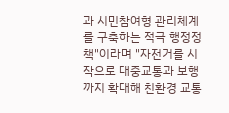과 시민참여형 관리체계를 구축하는 적극 행정정책"이라며 "자전거를 시작으로 대중교통과 보행까지 확대해 친환경 교통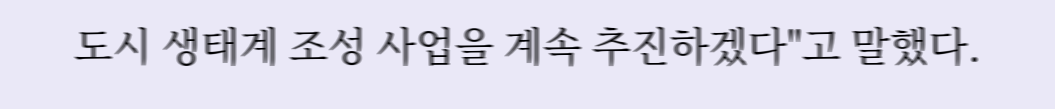도시 생태계 조성 사업을 계속 추진하겠다"고 말했다.